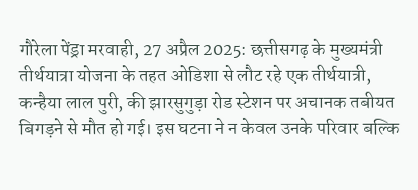गौरेला पेंड्रा मरवाही, 27 अप्रैल 2025: छत्तीसगढ़ के मुख्यमंत्री तीर्थयात्रा योजना के तहत ओडिशा से लौट रहे एक तीर्थयात्री, कन्हैया लाल पुरी, की झारसुगुड़ा रोड स्टेशन पर अचानक तबीयत बिगड़ने से मौत हो गई। इस घटना ने न केवल उनके परिवार बल्कि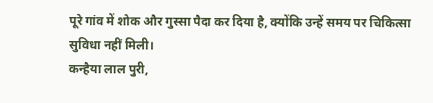पूरे गांव में शोक और गुस्सा पैदा कर दिया है, क्योंकि उन्हें समय पर चिकित्सा सुविधा नहीं मिली।
कन्हैया लाल पुरी,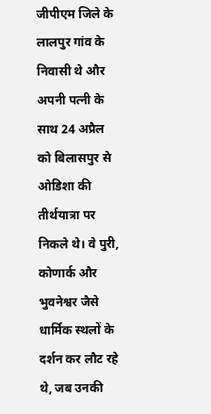जीपीएम जिले के लालपुर गांव के निवासी थे और अपनी पत्नी के साथ 24 अप्रैल को बिलासपुर से ओडिशा की तीर्थयात्रा पर निकले थे। वे पुरी, कोणार्क और भुवनेश्वर जैसे धार्मिक स्थलों के दर्शन कर लौट रहे थे, जब उनकी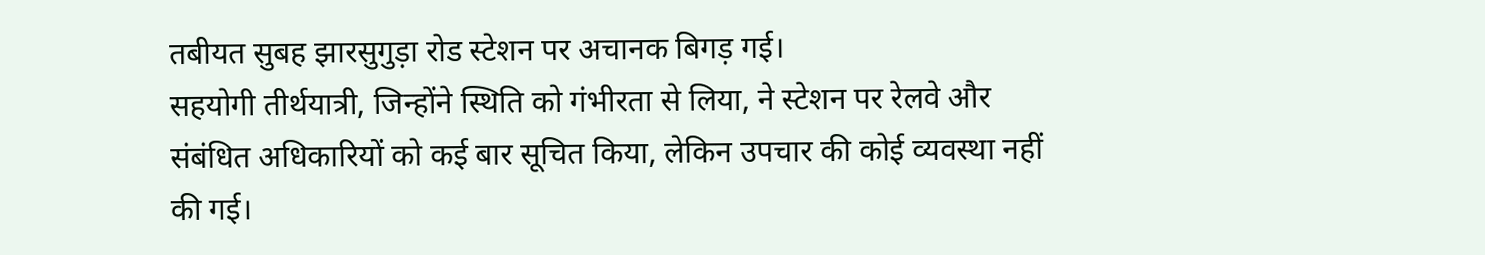तबीयत सुबह झारसुगुड़ा रोड स्टेशन पर अचानक बिगड़ गई।
सहयोगी तीर्थयात्री, जिन्होंने स्थिति को गंभीरता से लिया, ने स्टेशन पर रेलवे और संबंधित अधिकारियों को कई बार सूचित किया, लेकिन उपचार की कोई व्यवस्था नहीं की गई।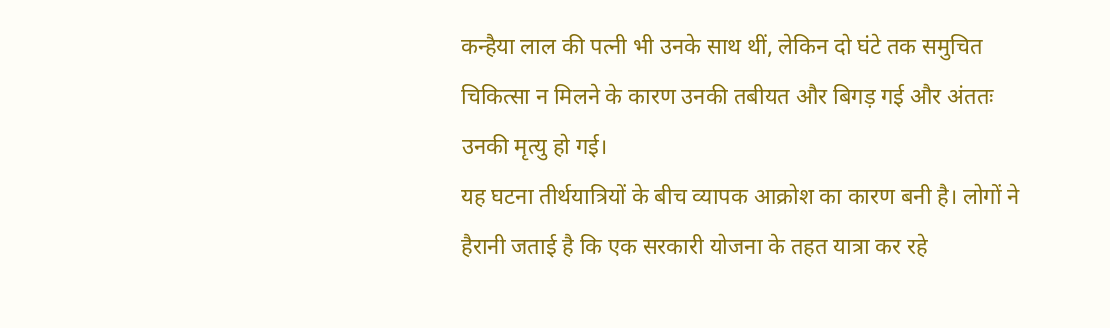कन्हैया लाल की पत्नी भी उनके साथ थीं, लेकिन दो घंटे तक समुचित चिकित्सा न मिलने के कारण उनकी तबीयत और बिगड़ गई और अंततः उनकी मृत्यु हो गई।
यह घटना तीर्थयात्रियों के बीच व्यापक आक्रोश का कारण बनी है। लोगों ने हैरानी जताई है कि एक सरकारी योजना के तहत यात्रा कर रहे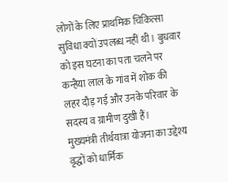लोगों के लिए प्राथमिक चिकित्सा सुविधा क्यों उपलब्ध नहीं थी। बुधवार को इस घटना का पता चलने पर कन्हैया लाल के गांव में शोक की लहर दौड़ गई और उनके परिवार के सदस्य व ग्रामीण दुखी हैं।
मुख्यमंत्री तीर्थयात्रा योजना का उद्देश्य वृद्धों को धार्मिक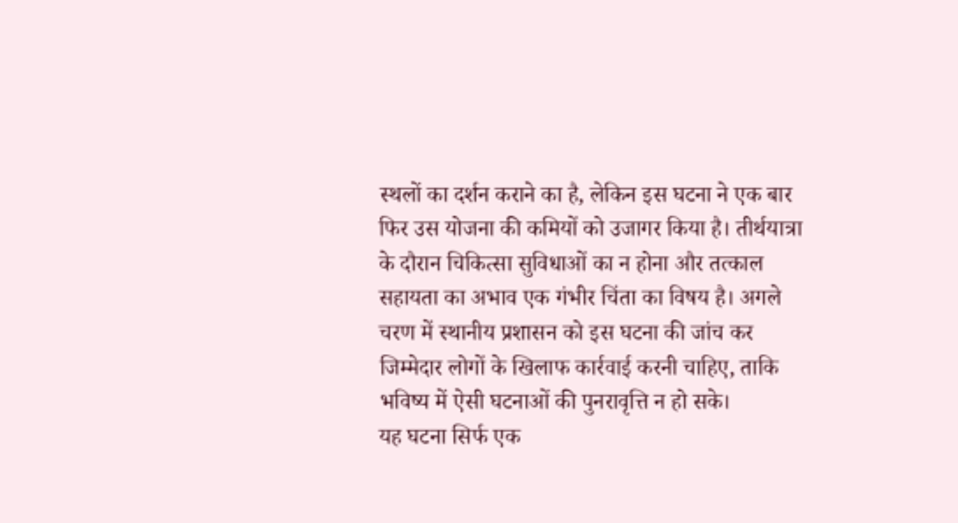स्थलों का दर्शन कराने का है, लेकिन इस घटना ने एक बार फिर उस योजना की कमियों को उजागर किया है। तीर्थयात्रा के दौरान चिकित्सा सुविधाओं का न होना और तत्काल सहायता का अभाव एक गंभीर चिंता का विषय है। अगले चरण में स्थानीय प्रशासन को इस घटना की जांच कर जिम्मेदार लोगों के खिलाफ कार्रवाई करनी चाहिए, ताकि भविष्य में ऐसी घटनाओं की पुनरावृत्ति न हो सके।
यह घटना सिर्फ एक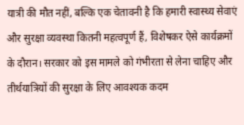यात्री की मौत नहीं, बल्कि एक चेतावनी है कि हमारी स्वास्थ्य सेवाएं और सुरक्षा व्यवस्था कितनी महत्वपूर्ण हैं, विशेषकर ऐसे कार्यक्रमों के दौरान। सरकार को इस मामले को गंभीरता से लेना चाहिए और तीर्थयात्रियों की सुरक्षा के लिए आवश्यक कदम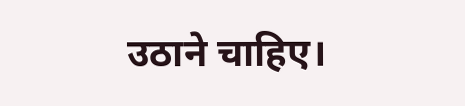उठाने चाहिए।